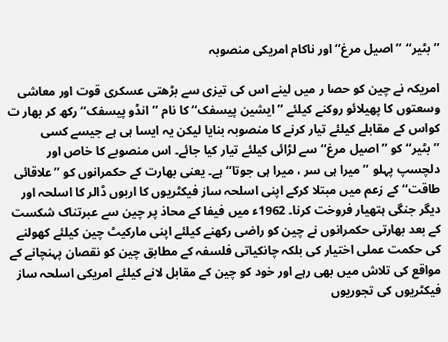’’بٹیر‘‘ ’’اصیل مرغ‘‘ اور ناکام امریکی منصوبہ

امریکہ نے چین کو حصا ر میں لینے اس کی تیزی سے بڑھتی عسکری قوت اور معاشی وسعتوں کا پھیلائو روکنے کیلئے ’’ایشین پیسفک‘‘ کا نام ’’انڈو پیسفک‘‘ رکھ کر بھار ت کواس کے مقابلے کیلئے تیار کرنے کا منصوبہ بنایا لیکن یہ ایسا ہی ہے جیسے کسی ’’بٹیر‘‘ کو ’’اصیل مرغ‘‘ سے لڑائی کیلئے تیار کیا جائے۔ اس منصوبے کا خاص اور دلچسپ پہلو ’’میرا ہی سر ، میرا ہی جوتا‘‘ ہے۔ یعنی بھارت کے حکمرانوں کو ’’علاقائی طاقت‘‘ کے زعم میں مبتلا کرکے اپنی اسلحہ ساز فیکٹریوں کا اربوں ڈالر کا اسلحہ اور دیگر جنگی ہتھیار فروخت کرنا۔ 1962ء میں فیفا کے محاذ پر چین سے عبرتناک شکست کے بعد بھارتی حکمرانوں نے چین کو راضی رکھنے کیلئے اپنی مارکیٹ چین کیلئے کھولنے کی حکمت عملی اختیار کی بلکہ چانکیاتی فلسفہ کے مطابق چین کو نقصان پہنچانے کے مواقع کی تلاش میں بھی رہے اور خود کو چین کے مقابل لانے کیلئے امریکی اسلحہ ساز فیکٹریوں کی تجوریوں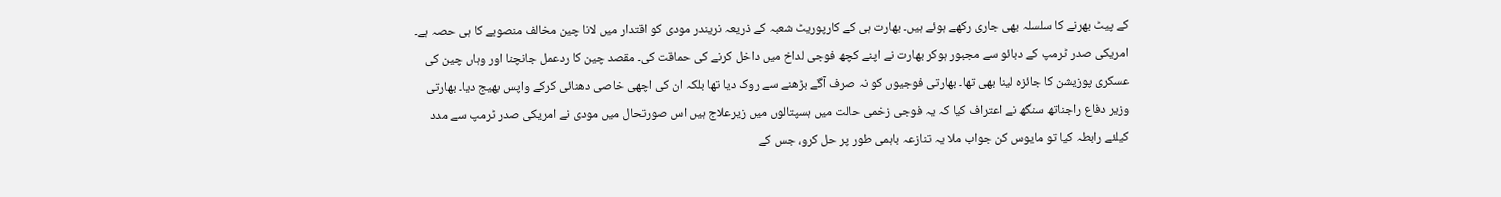کے پیٹ بھرنے کا سلسلہ بھی جاری رکھے ہوئے ہیں۔ بھارت ہی کے کارپوریٹ شعبہ کے ذریعہ نریندر مودی کو اقتدار میں لانا چین مخالف منصوبے کا ہی حصہ ہے۔ امریکی صدر ٹرمپ کے دبائو سے مجبور ہوکر بھارت نے اپنے کچھ فوجی لداخ میں داخل کرنے کی حماقت کی۔ مقصد چین کا ردعمل جانچنا اور وہاں چین کی عسکری پوزیشن کا جائزہ لینا بھی تھا۔ بھارتی فوجیوں کو نہ صرف آگے بڑھنے سے روک دیا تھا بلکہ ان کی اچھی خاصی دھنائی کرکے واپس بھیج دیا۔ بھارتی وزیر دفاع راجناتھ سنگھ نے اعتراف کیا کہ یہ فوجی زخمی حالت میں ہسپتالوں میں زیرعلاج ہیں اس صورتحال میں مودی نے امریکی صدر ٹرمپ سے مدد کیلئے رابطہ کیا تو مایوس کن جواب ملا یہ تنازعہ باہمی طور پر حل کرو، جس کے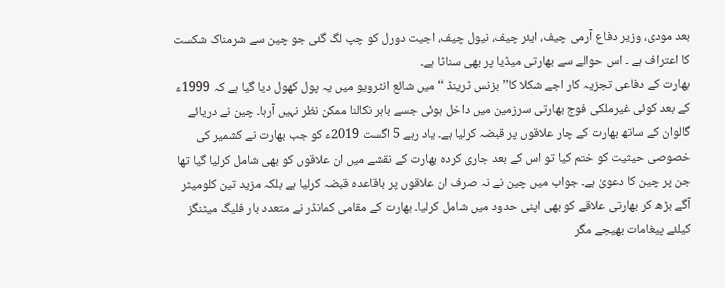بعد مودی، وزیر دفاع آرمی چیف، ایئر چیف، نیول چیف، اجیت دورل کو چپ لگ گئی جو چین سے شرمناک شکست کا اعتراف ہے ۔ اس حوالے سے بھارتی میڈیا پر بھی سناٹا ہے۔
بھارت کے دفاعی تجزیہ کار اجے شکلا کا’’ بزنس ٹرینڈ ‘‘ میں شائع انٹرویو میں یہ پول کھول دیا گیا ہے کہ 1999ء کے بعد کوئی غیرملکی فوج بھارتی سرزمین میں داخل ہوئی جسے باہر نکالنا ممکن نظر نہیں آرہا۔ چین نے دریائے گالوان کے ساتھ بھارت کے چار علاقوں پر قبضہ کرلیا ہے۔ یاد رہے 5 اگست 2019ء کو جب بھارت نے کشمیر کی خصوصی حیثیت کو ختم کیا تو اس کے بعد جاری کردہ بھارت کے نقشے میں ان علاقوں کو بھی شامل کرلیا گیا تھا جن پر چین کا دعویٰ ہے۔ جواب میں چین نے نہ صرف ان علاقوں پر باقاعدہ قبضہ کرلیا ہے بلکہ مزید تین کلومیٹر آگے بڑھ کر بھارتی علاقے کو بھی اپنی حدود میں شامل کرلیا۔ بھارت کے مقامی کمانڈر نے متعدد بار فلیگ میٹنگز کیلئے پیغامات بھیجے مگر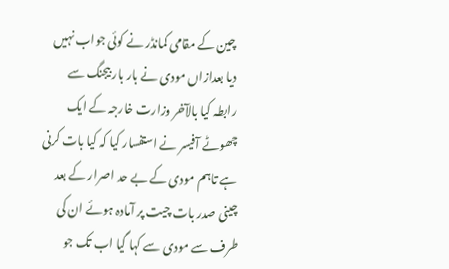چین کے مقامی کمانڈر نے کوئی جواب نہیں دیا بعدازاں مودی نے بار بار بیجنگ سے رابطہ کیا بالآخر وزارت خارجہ کے ایک چھوٹے آفیسر نے استفسار کیا کہ کیا بات کرنی ہے تاہم مودی کے بے حد اصرار کے بعد چینی صدر بات چیت پر آمادہ ہوئے ان کی طرف سے مودی سے کہا گیا اب تک جو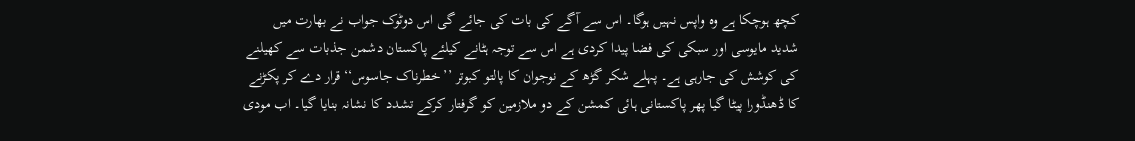کچھ ہوچکا ہے وہ واپس نہیں ہوگا۔ اس سے آگے کی بات کی جائے گی اس دوٹوک جواب نے بھارت میں شدید مایوسی اور سبکی کی فضا پیدا کردی ہے اس سے توجہ ہٹانے کیلئے پاکستان دشمن جذبات سے کھیلنے کی کوشش کی جارہی ہے۔ پہلے شکر گڑھ کے نوجوان کا پالتو کبوتر ’’خطرناک جاسوس‘‘قرار دے کر پکڑنے کا ڈھنڈورا پیٹا گیا پھر پاکستانی ہائی کمشن کے دو ملازمین کو گرفتار کرکے تشدد کا نشانہ بنایا گیا۔ اب مودی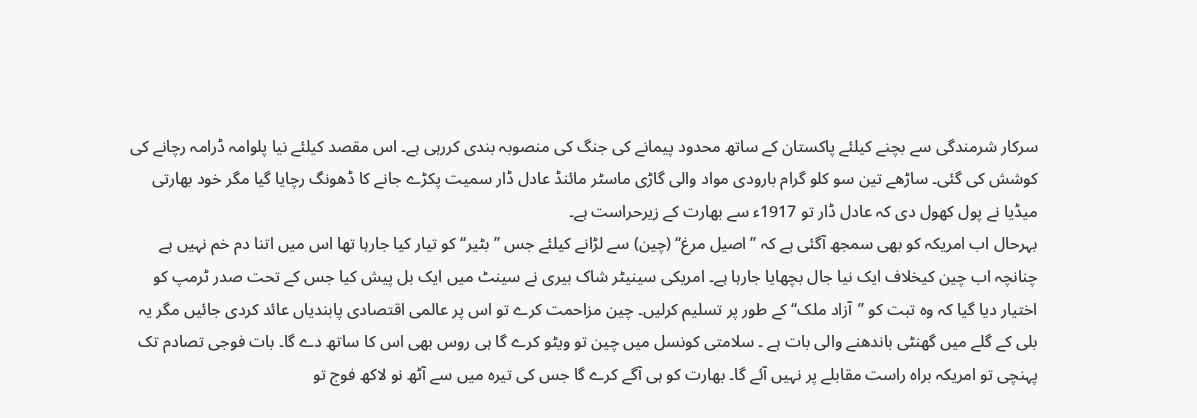سرکار شرمندگی سے بچنے کیلئے پاکستان کے ساتھ محدود پیمانے کی جنگ کی منصوبہ بندی کررہی ہے۔ اس مقصد کیلئے نیا پلوامہ ڈرامہ رچانے کی کوشش کی گئی۔ ساڑھے تین سو کلو گرام بارودی مواد والی گاڑی ماسٹر مائنڈ عادل ڈار سمیت پکڑے جانے کا ڈھونگ رچایا گیا مگر خود بھارتی میڈیا نے پول کھول دی کہ عادل ڈار تو 1917ء سے بھارت کے زیرحراست ہے۔
بہرحال اب امریکہ کو بھی سمجھ آگئی ہے کہ ’’اصیل مرغ‘‘ (چین) سے لڑانے کیلئے جس ’’بٹیر‘‘ کو تیار کیا جارہا تھا اس میں اتنا دم خم نہیں ہے چنانچہ اب چین کیخلاف ایک نیا جال بچھایا جارہا ہے۔ امریکی سینیٹر شاک بیری نے سینٹ میں ایک بل پیش کیا جس کے تحت صدر ٹرمپ کو اختیار دیا گیا کہ وہ تبت کو ’’آزاد ملک‘‘ کے طور پر تسلیم کرلیں۔ چین مزاحمت کرے تو اس پر عالمی اقتصادی پابندیاں عائد کردی جائیں مگر یہ بلی کے گلے میں گھنٹی باندھنے والی بات ہے ۔ سلامتی کونسل میں چین تو ویٹو کرے گا ہی روس بھی اس کا ساتھ دے گا۔ بات فوجی تصادم تک پہنچی تو امریکہ براہ راست مقابلے پر نہیں آئے گا۔ بھارت کو ہی آگے کرے گا جس کی تیرہ میں سے آٹھ نو لاکھ فوج تو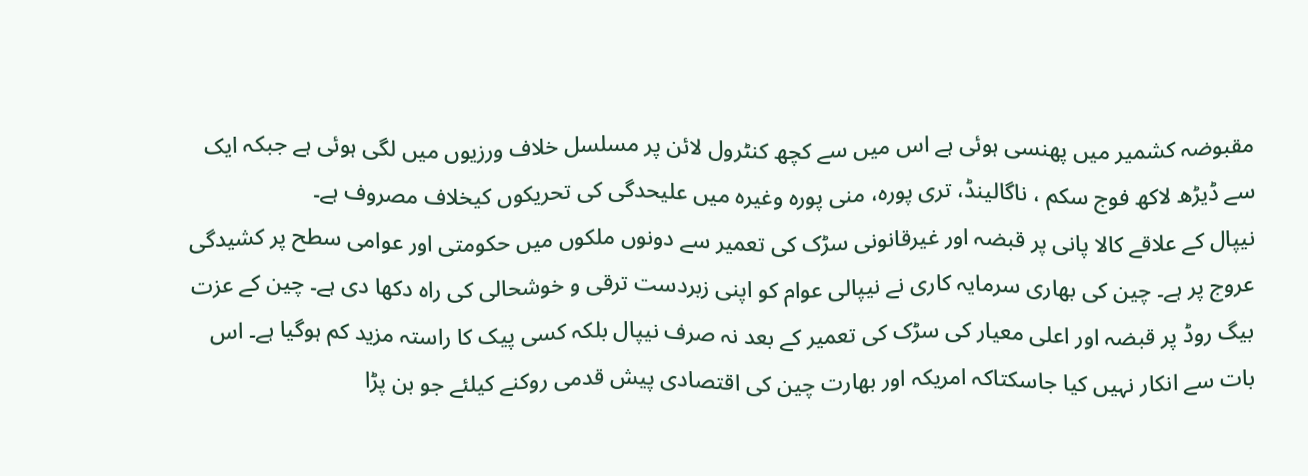مقبوضہ کشمیر میں پھنسی ہوئی ہے اس میں سے کچھ کنٹرول لائن پر مسلسل خلاف ورزیوں میں لگی ہوئی ہے جبکہ ایک سے ڈیڑھ لاکھ فوج سکم ، ناگالینڈ، تری پورہ، منی پورہ وغیرہ میں علیحدگی کی تحریکوں کیخلاف مصروف ہے۔
نیپال کے علاقے کالا پانی پر قبضہ اور غیرقانونی سڑک کی تعمیر سے دونوں ملکوں میں حکومتی اور عوامی سطح پر کشیدگی عروج پر ہے۔ چین کی بھاری سرمایہ کاری نے نیپالی عوام کو اپنی زبردست ترقی و خوشحالی کی راہ دکھا دی ہے۔ چین کے عزت بیگ روڈ پر قبضہ اور اعلی معیار کی سڑک کی تعمیر کے بعد نہ صرف نیپال بلکہ کسی پیک کا راستہ مزید کم ہوگیا ہے۔ اس بات سے انکار نہیں کیا جاسکتاکہ امریکہ اور بھارت چین کی اقتصادی پیش قدمی روکنے کیلئے جو بن پڑا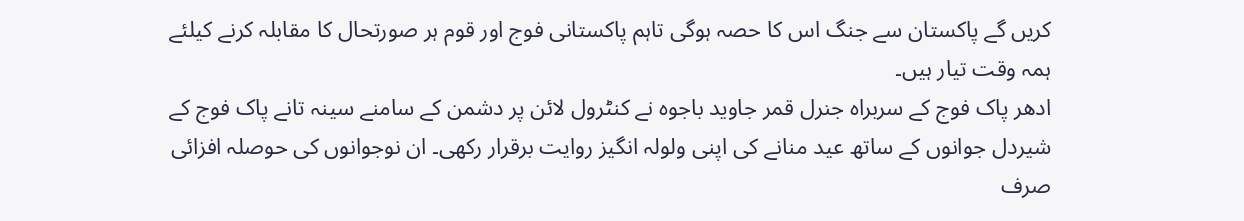کریں گے پاکستان سے جنگ اس کا حصہ ہوگی تاہم پاکستانی فوج اور قوم ہر صورتحال کا مقابلہ کرنے کیلئے ہمہ وقت تیار ہیں۔
ادھر پاک فوج کے سربراہ جنرل قمر جاوید باجوہ نے کنٹرول لائن پر دشمن کے سامنے سینہ تانے پاک فوج کے شیردل جوانوں کے ساتھ عید منانے کی اپنی ولولہ انگیز روایت برقرار رکھی۔ ان نوجوانوں کی حوصلہ افزائی صرف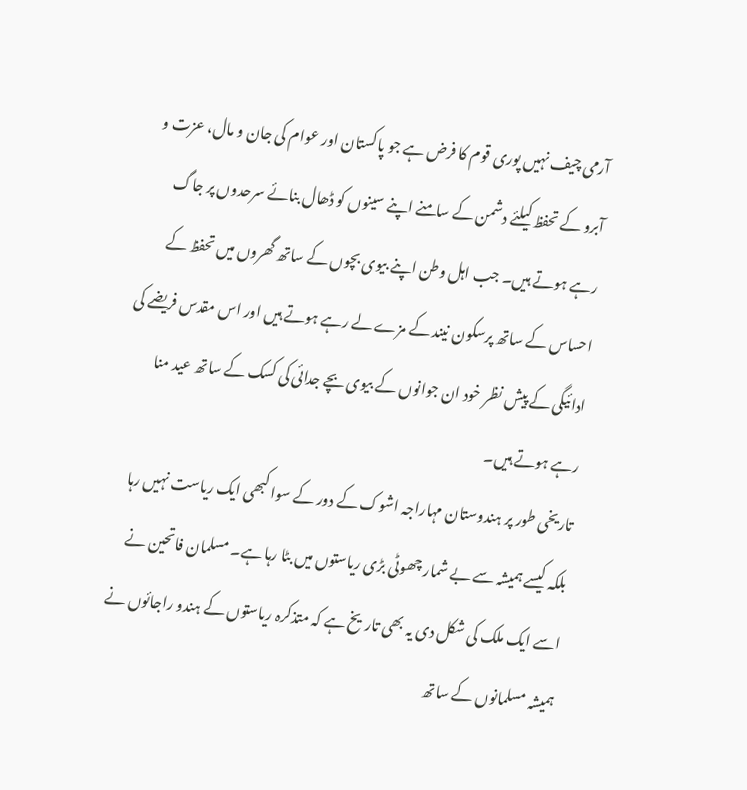آرمی چیف نہیں پوری قوم کا فرض ہے جو پاکستان اور عوام کی جان و مال، عزت و آبرو کے تحفظ کیلئے دشمن کے سامنے اپنے سینوں کو ڈھال بنائے سرحدوں پر جاگ رہے ہوتے ہیں۔ جب اہل وطن اپنے بیوی بچوں کے ساتھ گھروں میں تحفظ کے احساس کے ساتھ پرسکون نیند کے مزے لے رہے ہوتے ہیں اور اس مقدس فریضے کی ادائیگی کے پیش نظر خود ان جوانوں کے بیوی بچے جدائی کی کسک کے ساتھ عید منا رہے ہوتے ہیں۔
تاریخی طور پر ہندوستان مہاراجہ اشوک کے دور کے سوا کبھی ایک ریاست نہیں رہا بلکہ کیسے ہمیشہ سے بے شمار چھوٹی بڑی ریاستوں میں بٹا رہا ہے۔ مسلمان فاتحین نے اسے ایک ملک کی شکل دی یہ بھی تاریخ ہے کہ متذکرہ ریاستوں کے ہندو راجائوں نے ہمیشہ مسلمانوں کے ساتھ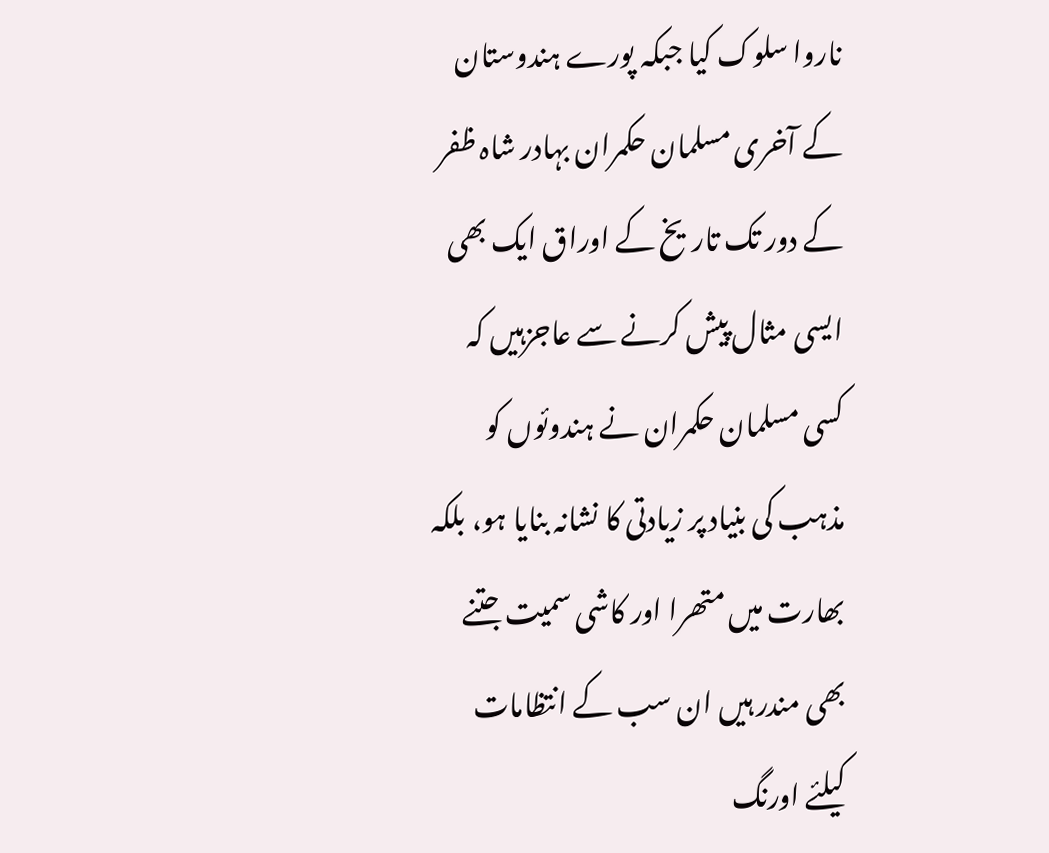ناروا سلوک کیا جبکہ پورے ہندوستان کے آخری مسلمان حکمران بہادر شاہ ظفر کے دور تک تاریخ کے اوراق ایک بھی ایسی مثال پیش کرنے سے عاجزہیں کہ کسی مسلمان حکمران نے ہندوئوں کو مذہب کی بنیاد پر زیادتی کا نشانہ بنایا ہو، بلکہ بھارت میں متھرا اور کاشی سمیت جتنے بھی مندر ہیں ان سب کے انتظامات کیلئے اورنگ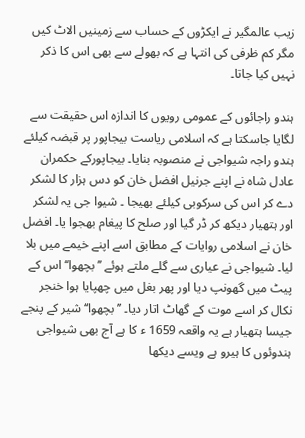زیب عالمگیر نے ایکڑوں کے حساب سے زمینیں الاٹ کیں مگر کم ظرفی کی انتہا ہے کہ بھولے سے بھی اس کا ذکر نہیں کیا جاتا۔

ہندو راجائوں کے عمومی رویوں کا اندازہ اس حقیقت سے لگایا جاسکتا ہے کہ اسلامی ریاست بیجاپور پر قبضہ کیلئے ہندو راجہ شیواجی نے منصوبہ بنایا۔ بیجاپورکے حکمران عادل شاہ نے اپنے جرنیل افضل خان کو دس ہزار کا لشکر دے کر اس کی سرکوبی کیلئے بھیجا ۔ شیوا جی یہ لشکر اور ہتھیار دیکھ کر ڈر گیا اور صلح کا پیغام بھجوا یا۔ افضل خان نے اسلامی روایات کے مطابق اسے اپنے خیمے میں بلا لیا۔ شیواجی نے عیاری سے گلے ملتے ہوئے ’’بچھوا‘‘ اس کے پیٹ میں گھونپ دیا اور پھر بغل میں چھپایا ہوا خنجر نکال کر اسے موت کے گھاٹ اتار دیا۔ ’’بچھوا‘‘ شیر کے پنجے جیسا ہتھیار ہے یہ واقعہ 1659 ء کا ہے آج بھی شیواجی ہندوئوں کا ہیرو ہے ویسے دیکھا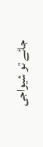جائے تو شیواجی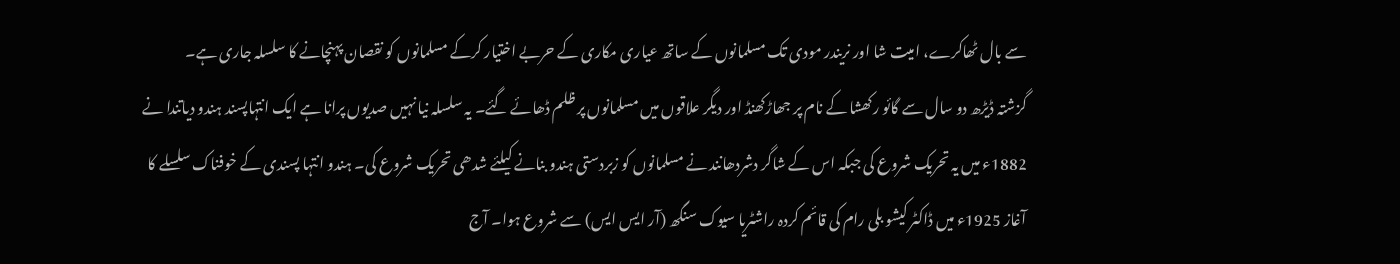سے بال ٹھاکرے، امیت شا اور نریندر مودی تک مسلمانوں کے ساتھ عیاری مکاری کے حربے اختیار کرکے مسلمانوں کو نقصان پہنچانے کا سلسلہ جاری ہے۔
گزشتہ ڈیڑھ دو سال سے گائو رکھشا کے نام پر جھاڑکھنڈ اور دیگر علاقوں میں مسلمانوں پر ظلم ڈھائے گئے۔ یہ سلسلہ نیا نہیں صدیوں پرانا ہے ایک انتہاپسند ہندو دیاتندا نے 1882ء میں یہ تحریک شروع کی جبکہ اس کے شاگر دشردھانند نے مسلمانوں کو زبردستی ہندو بنانے کیلئے شدھی تحریک شروع کی۔ ہندو انتہا پسندی کے خوفناک سلسلے کا آغاز 1925ء میں ڈاکٹر کیشو بلی رام کی قائم کردہ راشٹریا سیوک سنگھ (آر ایس ایس) سے شروع ہوا۔ آج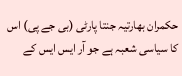حکمران بھارتیہ جنتا پارٹی (بی جے پی) اس کا سیاسی شعبہ ہے جو آر ایس ایس کے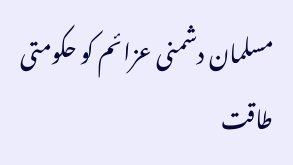مسلمان دشمنی عزائم کو حکومتی طاقت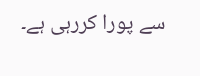سے پورا کررہی ہے۔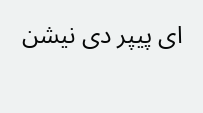ای پیپر دی نیشن